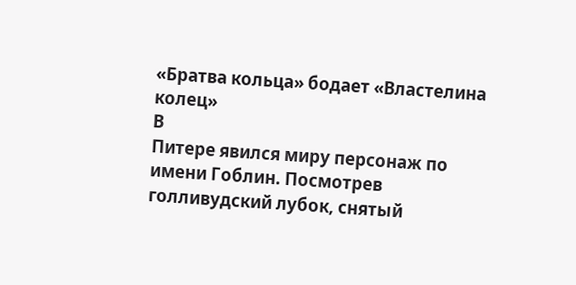«Братва кольца» бодает «Властелина колец»
В
Питере явился миру персонаж по имени Гоблин. Посмотрев голливудский лубок, снятый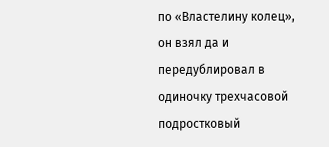по «Властелину колец», он взял да и передублировал в одиночку трехчасовой подростковый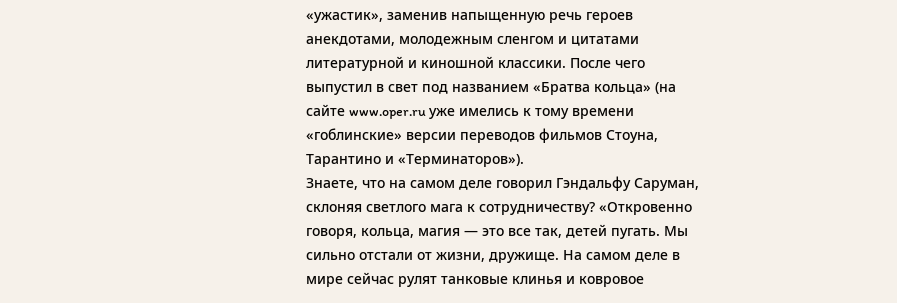«ужастик», заменив напыщенную речь героев анекдотами, молодежным сленгом и цитатами литературной и киношной классики. После чего выпустил в свет под названием «Братва кольца» (на сайте www.oper.ru уже имелись к тому времени «гоблинские» версии переводов фильмов Стоуна, Тарантино и «Терминаторов»).
Знаете, что на самом деле говорил Гэндальфу Саруман, склоняя светлого мага к сотрудничеству? «Откровенно говоря, кольца, магия — это все так, детей пугать. Мы сильно отстали от жизни, дружище. На самом деле в мире сейчас рулят танковые клинья и ковровое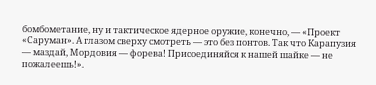бомбометание, ну и тактическое ядерное оружие, конечно, — «Проект «Саруман». А глазом сверху смотреть — это без понтов. Так что Карапузия — маздай, Мордовия — форева! Присоединяйся к нашей шайке — не пожалеешь!».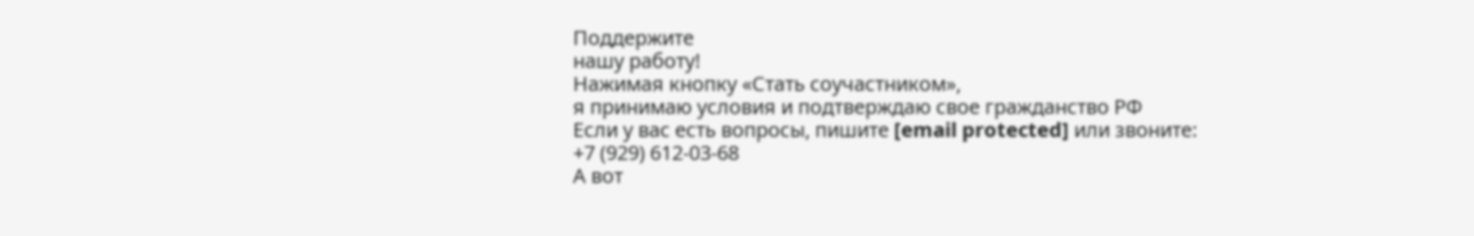Поддержите
нашу работу!
Нажимая кнопку «Стать соучастником»,
я принимаю условия и подтверждаю свое гражданство РФ
Если у вас есть вопросы, пишите [email protected] или звоните:
+7 (929) 612-03-68
А вот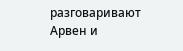разговаривают Арвен и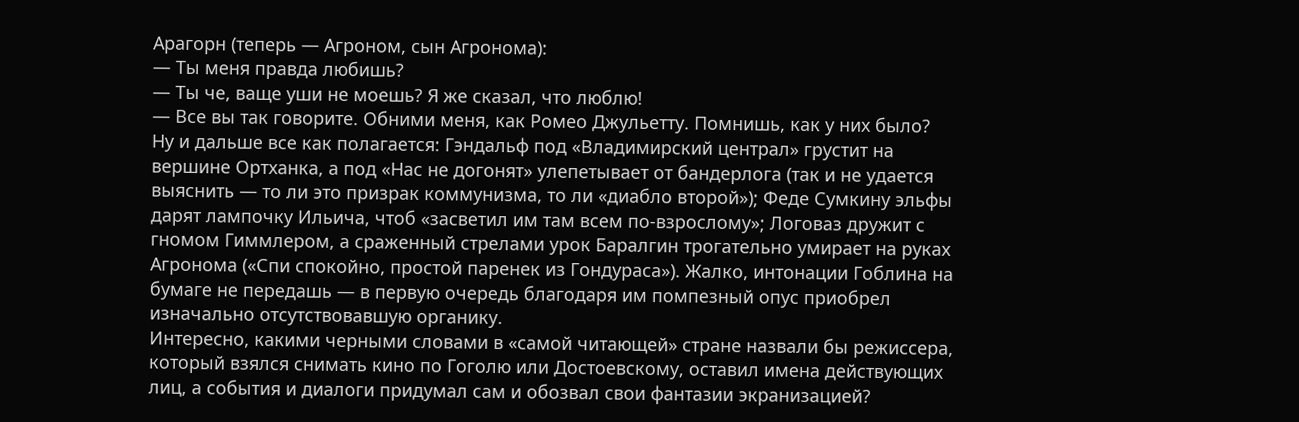Арагорн (теперь — Агроном, сын Агронома):
— Ты меня правда любишь?
— Ты че, ваще уши не моешь? Я же сказал, что люблю!
— Все вы так говорите. Обними меня, как Ромео Джульетту. Помнишь, как у них было?
Ну и дальше все как полагается: Гэндальф под «Владимирский централ» грустит на вершине Ортханка, а под «Нас не догонят» улепетывает от бандерлога (так и не удается выяснить — то ли это призрак коммунизма, то ли «диабло второй»); Феде Сумкину эльфы дарят лампочку Ильича, чтоб «засветил им там всем по-взрослому»; Логоваз дружит с гномом Гиммлером, а сраженный стрелами урок Баралгин трогательно умирает на руках Агронома («Спи спокойно, простой паренек из Гондураса»). Жалко, интонации Гоблина на бумаге не передашь — в первую очередь благодаря им помпезный опус приобрел изначально отсутствовавшую органику.
Интересно, какими черными словами в «самой читающей» стране назвали бы режиссера, который взялся снимать кино по Гоголю или Достоевскому, оставил имена действующих лиц, а события и диалоги придумал сам и обозвал свои фантазии экранизацией?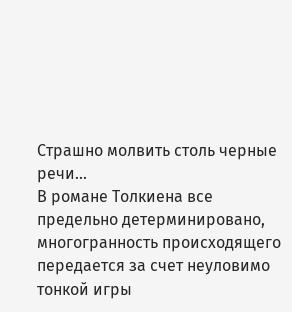Страшно молвить столь черные речи...
В романе Толкиена все предельно детерминировано, многогранность происходящего передается за счет неуловимо тонкой игры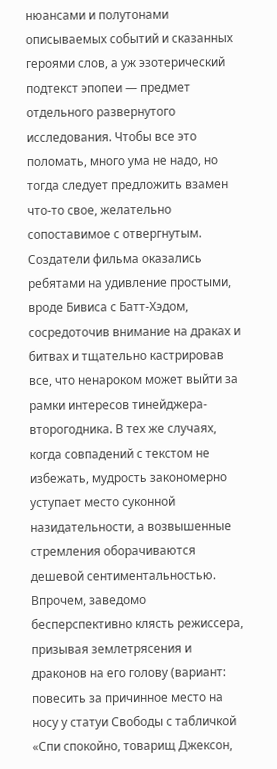нюансами и полутонами описываемых событий и сказанных героями слов, а уж эзотерический подтекст эпопеи — предмет отдельного развернутого исследования. Чтобы все это поломать, много ума не надо, но тогда следует предложить взамен что-то свое, желательно сопоставимое с отвергнутым. Создатели фильма оказались ребятами на удивление простыми, вроде Бивиса с Батт-Хэдом, сосредоточив внимание на драках и битвах и тщательно кастрировав все, что ненароком может выйти за рамки интересов тинейджера-второгодника. В тех же случаях, когда совпадений с текстом не избежать, мудрость закономерно уступает место суконной назидательности, а возвышенные стремления оборачиваются дешевой сентиментальностью.
Впрочем, заведомо бесперспективно клясть режиссера, призывая землетрясения и драконов на его голову (вариант: повесить за причинное место на носу у статуи Свободы с табличкой «Спи спокойно, товарищ Джексон,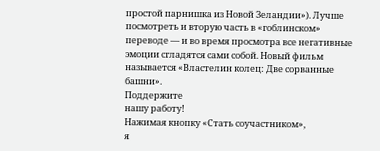простой парнишка из Новой Зеландии»). Лучше посмотреть и вторую часть в «гоблинском» переводе — и во время просмотра все негативные эмоции сгладятся сами собой. Новый фильм называется «Властелин колец: Две сорванные башни».
Поддержите
нашу работу!
Нажимая кнопку «Стать соучастником»,
я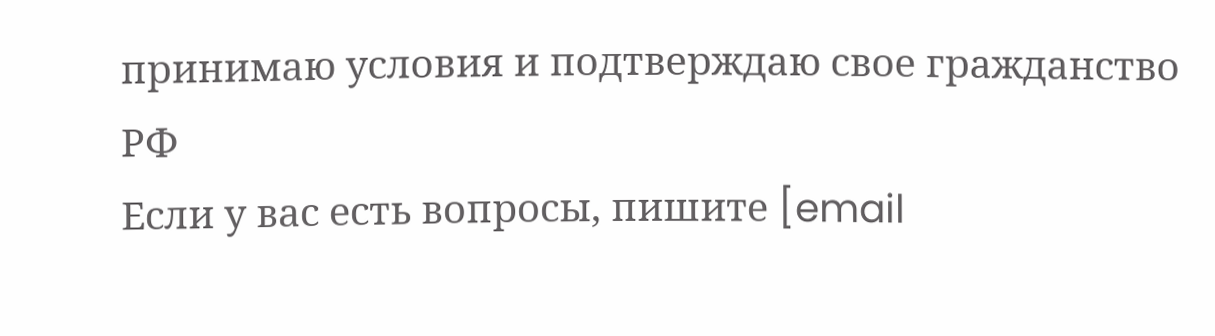принимаю условия и подтверждаю свое гражданство РФ
Если у вас есть вопросы, пишите [email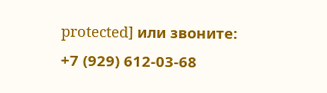protected] или звоните:
+7 (929) 612-03-68